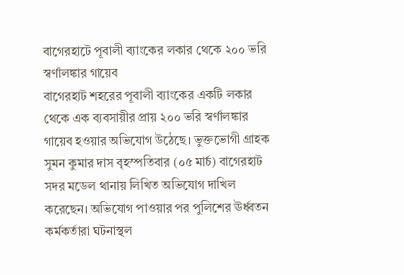বাগেরহাটে পূবালী ব্যাংকের লকার থেকে ২০০ ভরি স্বর্ণালঙ্কার গায়েব
বাগেরহাট শহরের পূবালী ব্যাংকের একটি লকার থেকে এক ব্যবসায়ীর প্রায় ২০০ ভরি স্বর্ণালঙ্কার গায়েব হওয়ার অভিযোগ উঠেছে। ভুক্তভোগী গ্রাহক সুমন কুমার দাস বৃহস্পতিবার (০৫ মার্চ) বাগেরহাট সদর মডেল থানায় লিখিত অভিযোগ দাখিল করেছেন। অভিযোগ পাওয়ার পর পুলিশের ঊর্ধ্বতন কর্মকর্তারা ঘটনাস্থল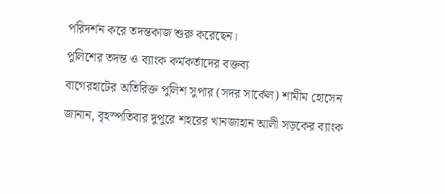পরিদর্শন করে তদন্তকাজ শুরু করেছেন।
পুলিশের তদন্ত ও ব্যাংক কর্মকর্তাদের বক্তব্য
বাগেরহাটের অতিরিক্ত পুলিশ সুপার (সদর সার্কেল) শামীম হোসেন জানান, বৃহস্পতিবার দুপুরে শহরের খানজাহান আলী সড়কের ব্যাংক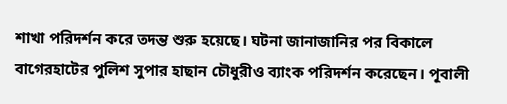শাখা পরিদর্শন করে তদন্ত শুরু হয়েছে। ঘটনা জানাজানির পর বিকালে বাগেরহাটের পুলিশ সুপার হাছান চৌধুরীও ব্যাংক পরিদর্শন করেছেন। পূবালী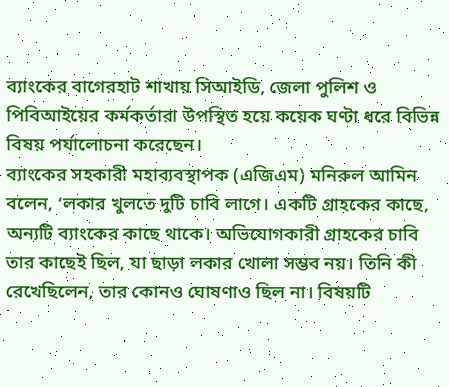ব্যাংকের বাগেরহাট শাখায় সিআইডি, জেলা পুলিশ ও পিবিআইয়ের কর্মকর্তারা উপস্থিত হয়ে কয়েক ঘণ্টা ধরে বিভিন্ন বিষয় পর্যালোচনা করেছেন।
ব্যাংকের সহকারী মহাব্যবস্থাপক (এজিএম) মনিরুল আমিন বলেন, ‘লকার খুলতে দুটি চাবি লাগে। একটি গ্রাহকের কাছে, অন্যটি ব্যাংকের কাছে থাকে। অভিযোগকারী গ্রাহকের চাবি তার কাছেই ছিল, যা ছাড়া লকার খোলা সম্ভব নয়। তিনি কী রেখেছিলেন, তার কোনও ঘোষণাও ছিল না। বিষয়টি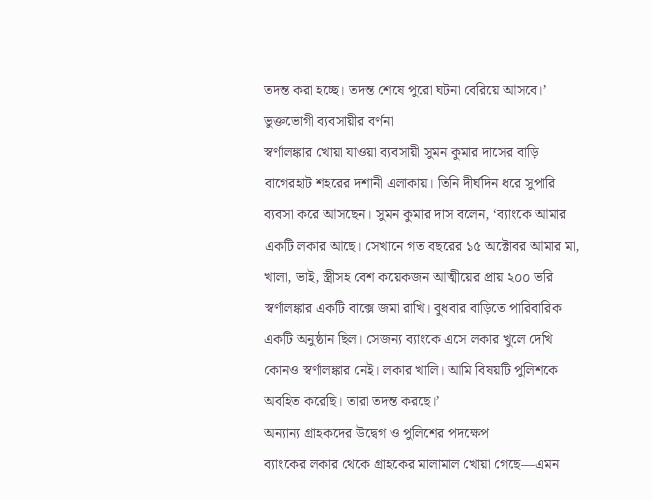তদন্ত করা হচ্ছে। তদন্ত শেষে পুরো ঘটনা বেরিয়ে আসবে।’
ভুক্তভোগী ব্যবসায়ীর বর্ণনা
স্বর্ণালঙ্কার খোয়া যাওয়া ব্যবসায়ী সুমন কুমার দাসের বাড়ি বাগেরহাট শহরের দশানী এলাকায়। তিনি দীর্ঘদিন ধরে সুপারি ব্যবসা করে আসছেন। সুমন কুমার দাস বলেন, ‘ব্যাংকে আমার একটি লকার আছে। সেখানে গত বছরের ১৫ অক্টোবর আমার মা, খালা, ভাই, স্ত্রীসহ বেশ কয়েকজন আত্মীয়ের প্রায় ২০০ ভরি স্বর্ণালঙ্কার একটি বাক্সে জমা রাখি। বুধবার বাড়িতে পারিবারিক একটি অনুষ্ঠান ছিল। সেজন্য ব্যাংকে এসে লকার খুলে দেখি কোনও স্বর্ণালঙ্কার নেই। লকার খালি। আমি বিষয়টি পুলিশকে অবহিত করেছি। তারা তদন্ত করছে।’
অন্যান্য গ্রাহকদের উদ্বেগ ও পুলিশের পদক্ষেপ
ব্যাংকের লকার থেকে গ্রাহকের মালামাল খোয়া গেছে—এমন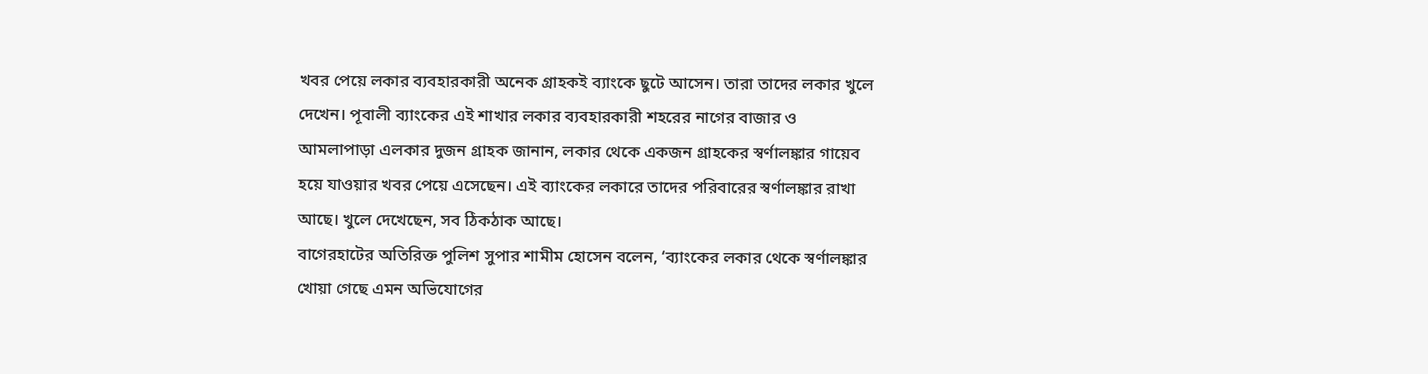খবর পেয়ে লকার ব্যবহারকারী অনেক গ্রাহকই ব্যাংকে ছুটে আসেন। তারা তাদের লকার খুলে দেখেন। পূবালী ব্যাংকের এই শাখার লকার ব্যবহারকারী শহরের নাগের বাজার ও আমলাপাড়া এলকার দুজন গ্রাহক জানান, লকার থেকে একজন গ্রাহকের স্বর্ণালঙ্কার গায়েব হয়ে যাওয়ার খবর পেয়ে এসেছেন। এই ব্যাংকের লকারে তাদের পরিবারের স্বর্ণালঙ্কার রাখা আছে। খুলে দেখেছেন, সব ঠিকঠাক আছে।
বাগেরহাটের অতিরিক্ত পুলিশ সুপার শামীম হোসেন বলেন, ‘ব্যাংকের লকার থেকে স্বর্ণালঙ্কার খোয়া গেছে এমন অভিযোগের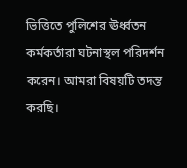ভিত্তিতে পুলিশের ঊর্ধ্বতন কর্মকর্তারা ঘটনাস্থল পরিদর্শন করেন। আমরা বিষয়টি তদন্ত করছি।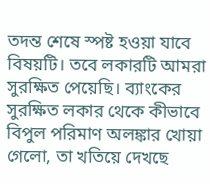তদন্ত শেষে স্পষ্ট হওয়া যাবে বিষয়টি। তবে লকারটি আমরা সুরক্ষিত পেয়েছি। ব্যাংকের সুরক্ষিত লকার থেকে কীভাবে বিপুল পরিমাণ অলঙ্কার খোয়া গেলো, তা খতিয়ে দেখছে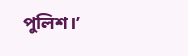পুলিশ।’